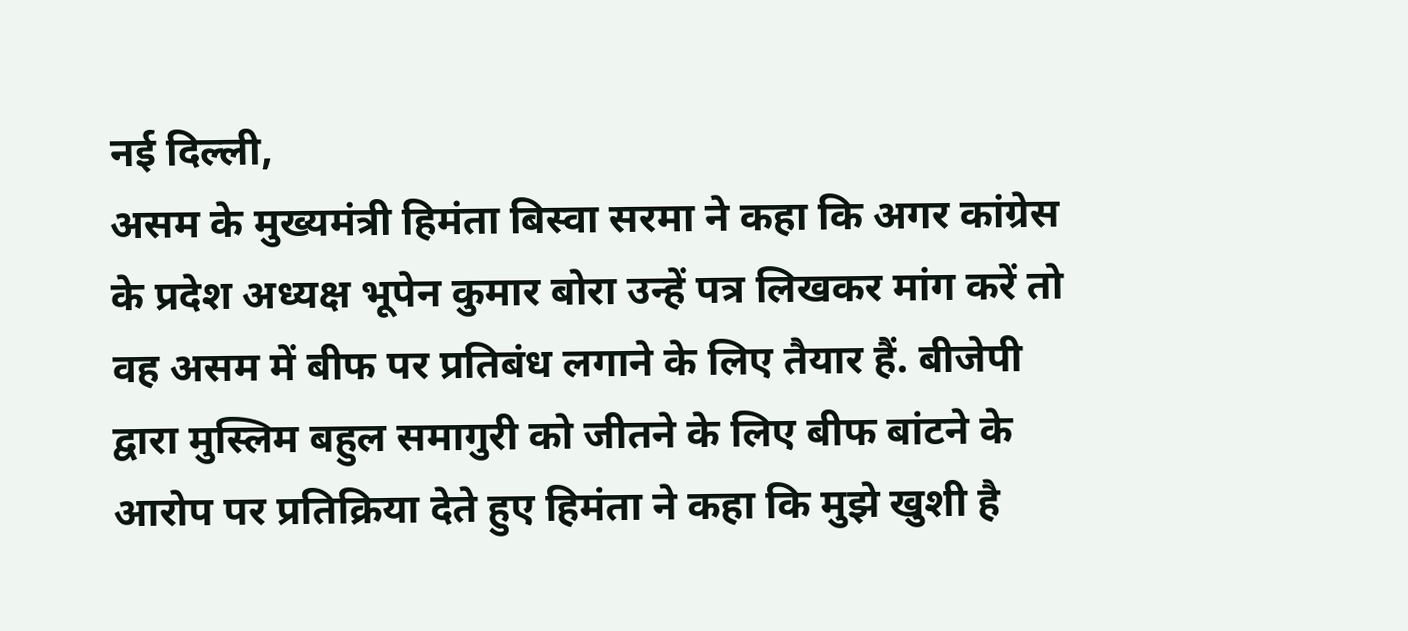नई दिल्ली,
असम के मुख्यमंत्री हिमंता बिस्वा सरमा ने कहा कि अगर कांग्रेस के प्रदेश अध्यक्ष भूपेन कुमार बोरा उन्हें पत्र लिखकर मांग करें तो वह असम में बीफ पर प्रतिबंध लगाने के लिए तैयार हैं. बीजेपी द्वारा मुस्लिम बहुल समागुरी को जीतने के लिए बीफ बांटने के आरोप पर प्रतिक्रिया देते हुए हिमंता ने कहा कि मुझे खुशी है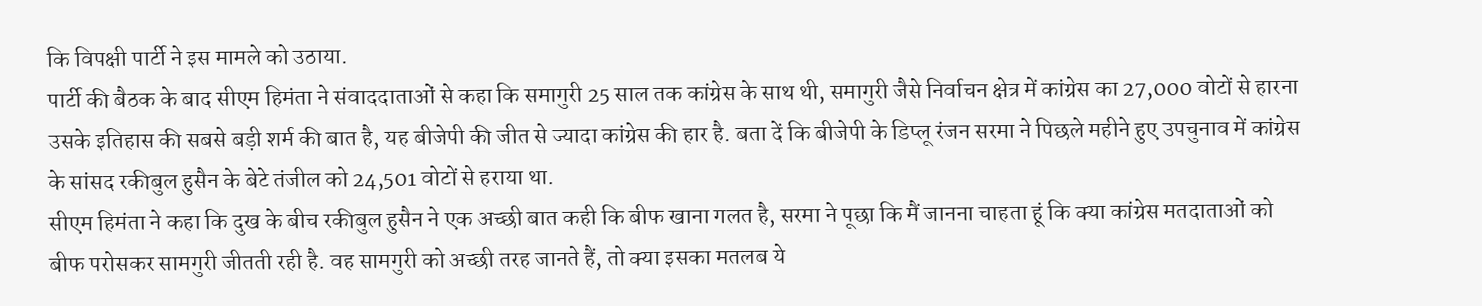कि विपक्षी पार्टी ने इस मामले को उठाया.
पार्टी की बैठक के बाद सीएम हिमंता ने संवाददाताओं से कहा कि समागुरी 25 साल तक कांग्रेस के साथ थी, समागुरी जैसे निर्वाचन क्षेत्र में कांग्रेस का 27,000 वोटों से हारना उसके इतिहास की सबसे बड़ी शर्म की बात है, यह बीजेपी की जीत से ज्यादा कांग्रेस की हार है. बता दें कि बीजेपी के डिप्लू रंजन सरमा ने पिछले महीने हुए उपचुनाव में कांग्रेस के सांसद रकीबुल हुसैन के बेटे तंजील को 24,501 वोटों से हराया था.
सीएम हिमंता ने कहा कि दुख के बीच रकीबुल हुसैन ने एक अच्छी बात कही कि बीफ खाना गलत है, सरमा ने पूछा कि मैं जानना चाहता हूं कि क्या कांग्रेस मतदाताओं को बीफ परोसकर सामगुरी जीतती रही है. वह सामगुरी को अच्छी तरह जानते हैं, तो क्या इसका मतलब ये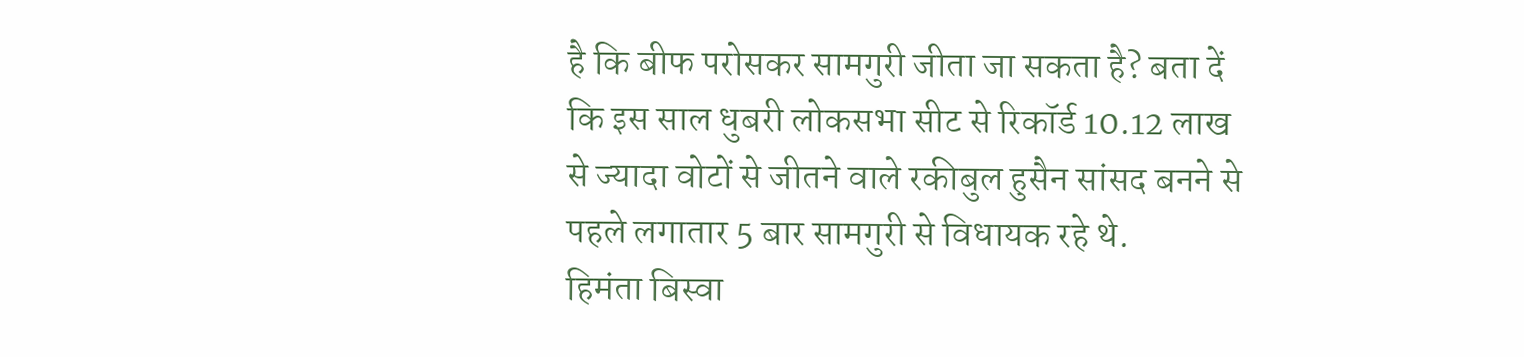है कि बीफ परोसकर सामगुरी जीता जा सकता है? बता दें कि इस साल धुबरी लोकसभा सीट से रिकॉर्ड 10.12 लाख से ज्यादा वोटों से जीतने वाले रकीबुल हुसैन सांसद बनने से पहले लगातार 5 बार सामगुरी से विधायक रहे थे.
हिमंता बिस्वा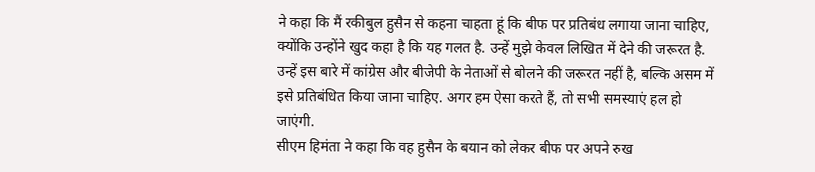ने कहा कि मैं रकीबुल हुसैन से कहना चाहता हूं कि बीफ पर प्रतिबंध लगाया जाना चाहिए, क्योंकि उन्होंने खुद कहा है कि यह गलत है. उन्हें मुझे केवल लिखित में देने की जरूरत है. उन्हें इस बारे में कांग्रेस और बीजेपी के नेताओं से बोलने की जरूरत नहीं है, बल्कि असम में इसे प्रतिबंधित किया जाना चाहिए. अगर हम ऐसा करते हैं, तो सभी समस्याएं हल हो जाएंगी.
सीएम हिमंता ने कहा कि वह हुसैन के बयान को लेकर बीफ पर अपने रुख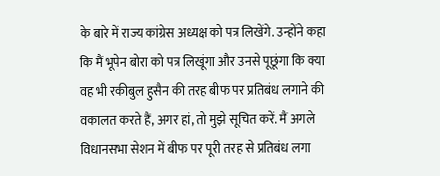के बारे में राज्य कांग्रेस अध्यक्ष को पत्र लिखेंगे. उन्होंने कहा कि मैं भूपेन बोरा को पत्र लिखूंगा और उनसे पूछूंगा कि क्या वह भी रकीबुल हुसैन की तरह बीफ पर प्रतिबंध लगाने की वकालत करते हैं, अगर हां, तो मुझे सूचित करें. मैं अगले विधानसभा सेशन में बीफ पर पूरी तरह से प्रतिबंध लगा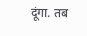दूंगा. तब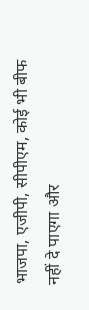भाजपा, एजीपी, सीपीएम, कोई भी बीफ नहीं दे पाएगा और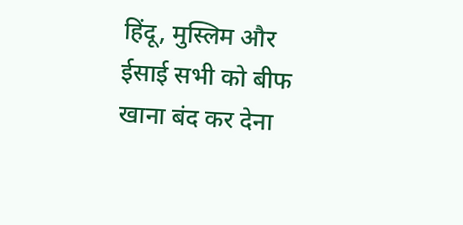हिंदू, मुस्लिम और ईसाई सभी को बीफ खाना बंद कर देना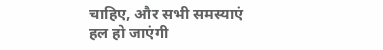चाहिए, और सभी समस्याएं हल हो जाएंगी